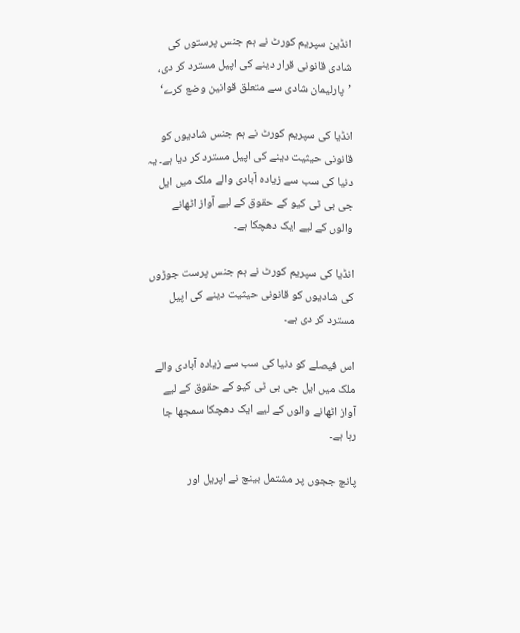انڈین سپریم کورٹ نے ہم جنس پرستوں کی شادی قانونی قرار دینے کی اپیل مسترد کر دی، ’پارلیمان شادی سے متعلق قوانین وضع کرے‘

انڈیا کی سپریم کورٹ نے ہم جنس شادیوں کو قانونی حیثیت دینے کی اپیل مسترد کر دیا ہے۔ یہ دنیا کی سب سے زیادہ آبادی والے ملک میں ایل جی بی ٹی کیو کے حقوق کے لیے آواز اٹھانے والوں کے لیے ایک دھچکا ہے۔

انڈیا کی سپریم کورٹ نے ہم جنس پرست جوڑوں کی شادیوں کو قانونی حیثیت دینے کی اپیل مسترد کر دی ہے۔

اس فیصلے کو دنیا کی سب سے زیادہ آبادی والے ملک میں ایل جی بی ٹی کیو کے حقوق کے لیے آواز اٹھانے والوں کے لیے ایک دھچکا سمجھا جا رہا ہے۔

پانچ ججوں پر مشتمل بینچ نے اپریل اور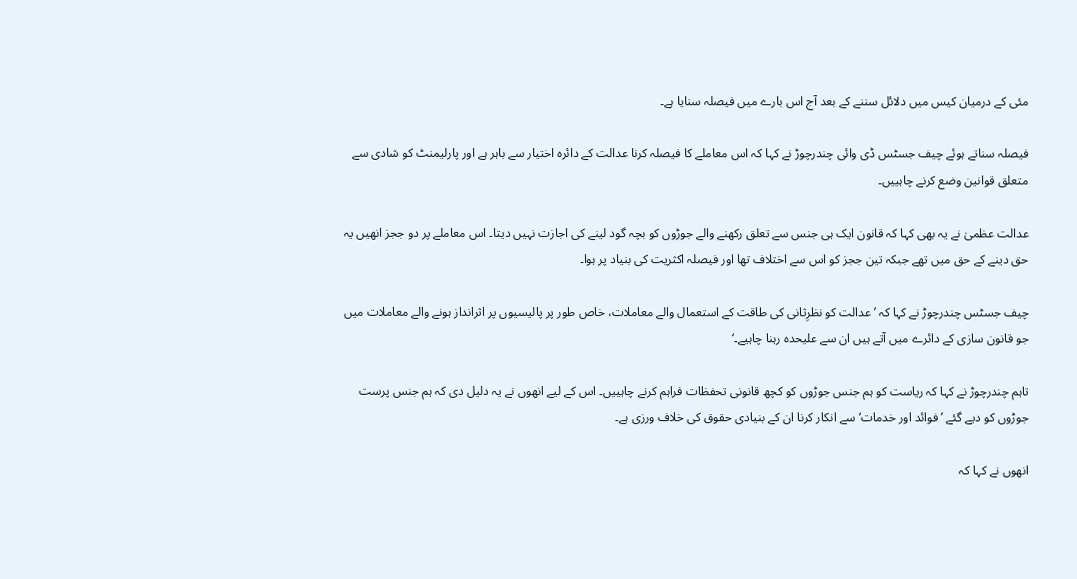مئی کے درمیان کیس میں دلائل سننے کے بعد آج اس بارے میں فیصلہ سنایا ہے۔

فیصلہ سناتے ہوئے چیف جسٹس ڈی وائی چندرچوڑ نے کہا کہ اس معاملے کا فیصلہ کرنا عدالت کے دائرہ اختیار سے باہر ہے اور پارلیمنٹ کو شادی سے متعلق قوانین وضع کرنے چاہییں۔

عدالت عظمیٰ نے یہ بھی کہا کہ قانون ایک ہی جنس سے تعلق رکھنے والے جوڑوں کو بچہ گود لینے کی اجازت نہیں دیتا۔ اس معاملے پر دو ججز انھیں یہ حق دینے کے حق میں تھے جبکہ تین ججز کو اس سے اختلاف تھا اور فیصلہ اکثریت کی بنیاد پر ہوا۔

چیف جسٹس چندرچوڑ نے کہا کہ ’عدالت کو نظرِثانی کی طاقت کے استعمال والے معاملات، خاص طور پر پالیسیوں پر اثرانداز ہونے والے معاملات میں جو قانون سازی کے دائرے میں آتے ہیں ان سے علیحدہ رہنا چاہیے۔‘

تاہم چندرچوڑ نے کہا کہ ریاست کو ہم جنس جوڑوں کو کچھ قانونی تحفظات فراہم کرنے چاہییں۔ اس کے لیے انھوں نے یہ دلیل دی کہ ہم جنس پرست جوڑوں کو دیے گئے ’فوائد اور خدمات‘ سے انکار کرنا ان کے بنیادی حقوق کی خلاف ورزی ہے۔

انھوں نے کہا کہ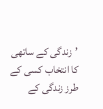’زندگی کے ساتھی کا انتخاب کسی کے طرز زندگی کے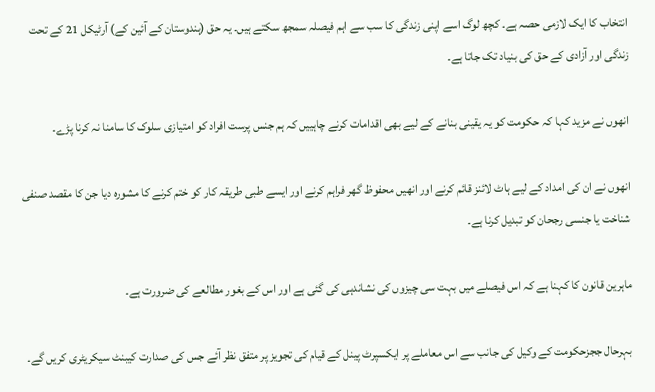انتخاب کا ایک لازمی حصہ ہے۔ کچھ لوگ اسے اپنی زندگی کا سب سے اہم فیصلہ سمجھ سکتے ہیں۔ یہ حق (ہندوستان کے آئین کے) آرٹیکل 21 کے تحت زندگی اور آزادی کے حق کی بنیاد تک جاتا ہے۔

انھوں نے مزید کہا کہ حکومت کو یہ یقینی بنانے کے لیے بھی اقدامات کرنے چاہییں کہ ہم جنس پرست افراد کو امتیازی سلوک کا سامنا نہ کرنا پڑے۔

انھوں نے ان کی امداد کے لیے ہاٹ لائنز قائم کرنے اور انھیں محفوظ گھر فراہم کرنے اور ایسے طبی طریقہ کار کو ختم کرنے کا مشورہ دیا جن کا مقصد صنفی شناخت یا جنسی رجحان کو تبدیل کرنا ہے۔

ماہرین قانون کا کہنا ہے کہ اس فیصلے میں بہت سی چیزوں کی نشاندہی کی گئی ہے اور اس کے بغور مطالعے کی ضرورت ہے۔

بہرحال ججزحکومت کے وکیل کی جانب سے اس معاملے پر ایکسپرٹ پینل کے قیام کی تجویز پر متفق نظر آئے جس کی صدارت کیبنٹ سیکریٹری کریں گے۔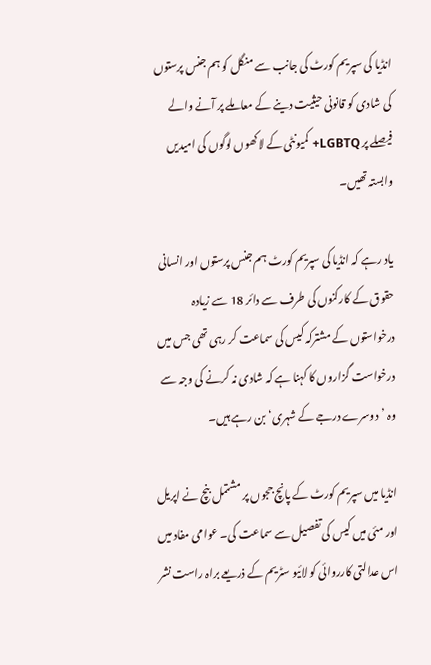انڈیا کی سپریم کورٹ کی جانب سے منگل کو ہم جنس پرستوں کی شادی کو قانونی حیثیت دینے کے معاملے پر آنے والے فیصلے پر LGBTQ+ کمیونٹی کے لاکھوں لوگوں کی امیدیں وابستہ تھیں۔

یاد رہے کہ انڈیا کی سپریم کورٹ ہم جنس پرستوں اور انسانی حقوق کے کارکنوں کی طرف سے دائر 18 سے زیادہ درخواستوں کے مشترکہ کیس کی سماعت کر رہی تھی جس میں درخواست گزاروں کا کہنا ہے کہ شادی نہ کرنے کی وجہ سے وہ ’دوسرے درجے کے شہری‘ بن رہے ہیں۔

انڈیا میں سپریم کورٹ کے پانچ ججوں پر مشتمل بنچ نے اپریل اور مئی میں کیس کی تفصیل سے سماعت کی۔ عوامی مفاد میں اس عدالتی کارروائی کو لائیو سٹریم کے ذریعے براہ راست نشر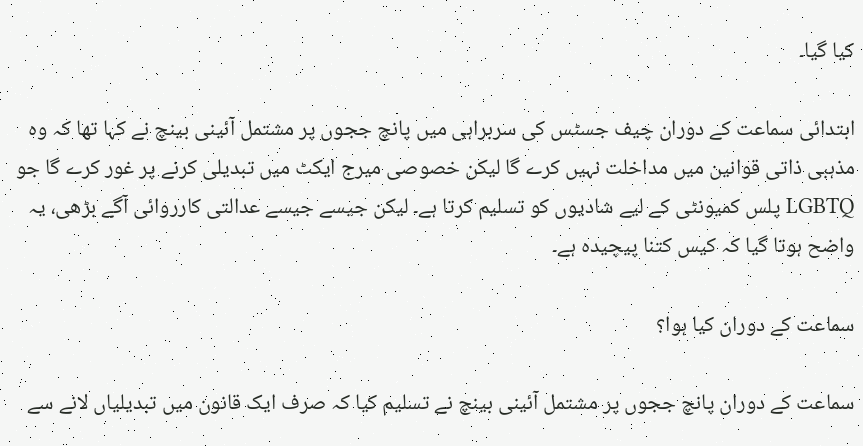کیا گیا۔

ابتدائی سماعت کے دوران چیف جسٹس کی سربراہی میں پانچ ججوں پر مشتمل آئینی بینچ نے کہا تھا کہ وہ مذہبی ذاتی قوانین میں مداخلت نہیں کرے گا لیکن خصوصی میرج ایکٹ میں تبدیلی کرنے پر غور کرے گا جو LGBTQ پلس کمیونٹی کے لیے شادیوں کو تسلیم کرتا ہے۔ لیکن جیسے جیسے عدالتی کارروائی آگے بڑھی، یہ واضح ہوتا گیا کہ کیس کتنا پیچیدہ ہے۔

سماعت کے دوران کیا ہوا؟

سماعت کے دوران پانچ ججوں پر مشتمل آئینی بینچ نے تسلیم کیا کہ صرف ایک قانون میں تبدیلیاں لانے سے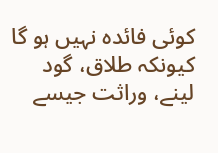کوئی فائدہ نہیں ہو گا کیونکہ طلاق، گود لینے، وراثت جیسے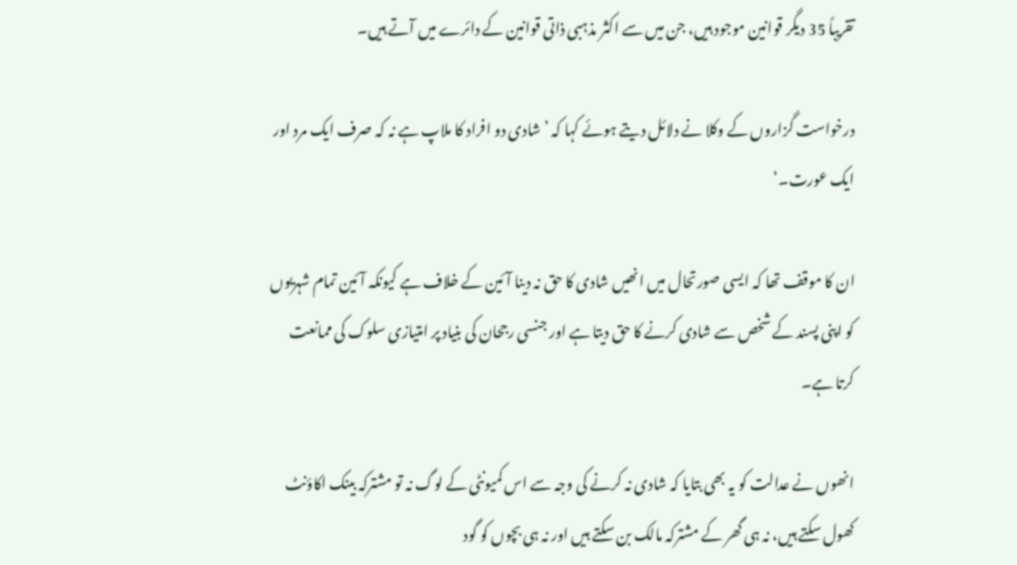تقریباً 35 دیگر قوانین موجود ہیں، جن میں سے اکثر مذہبی ذاتی قوانین کے دائرے میں آتے ہیں۔

درخواست گزاروں کے وکلا نے دلائل دیتے ہوئے کہا کہ ’شادی دو افراد کا ملاپ ہے نہ کہ صرف ایک مرد اور ایک عورت۔‘

ان کا موقف تھا کہ ایسی صورتحال میں انھیں شادی کا حق نہ دینا آئین کے خلاف ہے کیونکہ آئین تمام شہریوں کو اپنی پسند کے شخص سے شادی کرنے کا حق دیتا ہے اور جنسی رجحان کی بنیاد پر امتیازی سلوک کی ممانعت کرتا ہے۔

انھوں نے عدالت کو یہ بھی بتایا کہ شادی نہ کرنے کی وجہ سے اس کمیونٹی کے لوگ نہ تو مشترکہ بینک اکاؤنٹ کھول سکتے ہیں، نہ ہی گھر کے مشترکہ مالک بن سکتے ہیں اور نہ ہی بچوں کو گود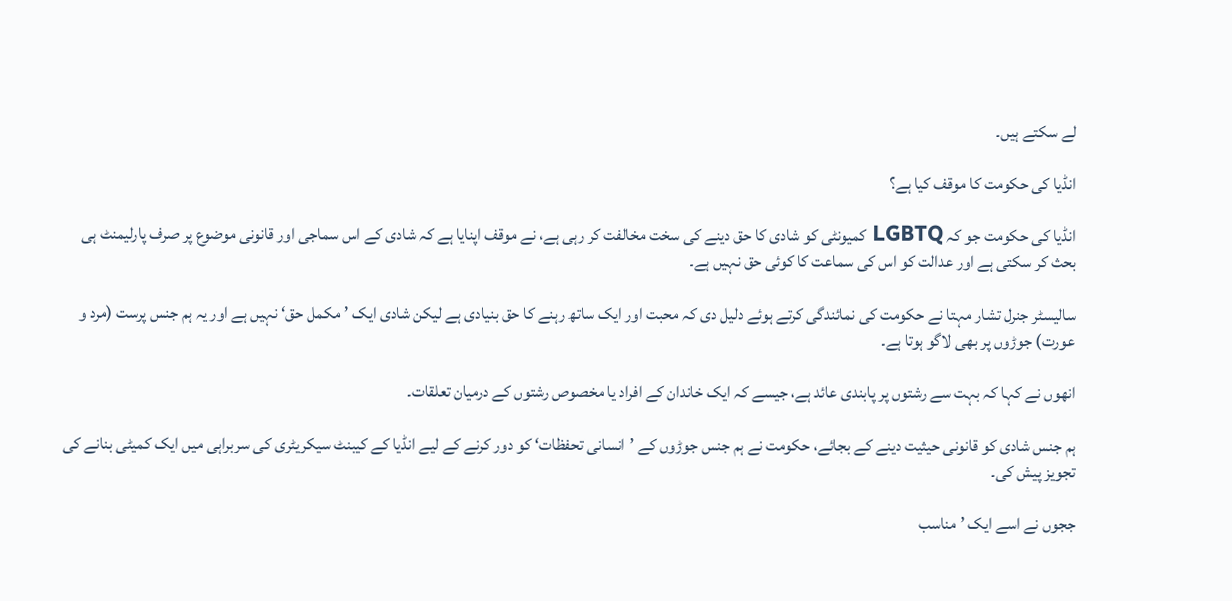لے سکتے ہیں۔

انڈیا کی حکومت کا موقف کیا ہے؟

انڈیا کی حکومت جو کہ LGBTQ کمیونٹی کو شادی کا حق دینے کی سخت مخالفت کر رہی ہے، نے موقف اپنایا ہے کہ شادی کے اس سماجی اور قانونی موضوع پر صرف پارلیمنٹ ہی بحث کر سکتی ہے اور عدالت کو اس کی سماعت کا کوئی حق نہیں ہے۔

سالیسٹر جنرل تشار مہتا نے حکومت کی نمائندگی کرتے ہوئے دلیل دی کہ محبت اور ایک ساتھ رہنے کا حق بنیادی ہے لیکن شادی ایک ’مکمل حق‘ نہیں ہے اور یہ ہم جنس پرست (مرد و عورت) جوڑوں پر بھی لاگو ہوتا ہے۔

انھوں نے کہا کہ بہت سے رشتوں پر پابندی عائد ہے، جیسے کہ ایک خاندان کے افراد یا مخصوص رشتوں کے درمیان تعلقات۔

ہم جنس شادی کو قانونی حیثیت دینے کے بجائے، حکومت نے ہم جنس جوڑوں کے ’انسانی تحفظات‘ کو دور کرنے کے لیے انڈیا کے کیبنٹ سیکریٹری کی سربراہی میں ایک کمیٹی بنانے کی تجویز پیش کی۔

ججوں نے اسے ایک ’مناسب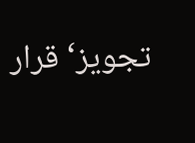تجویز‘ قرار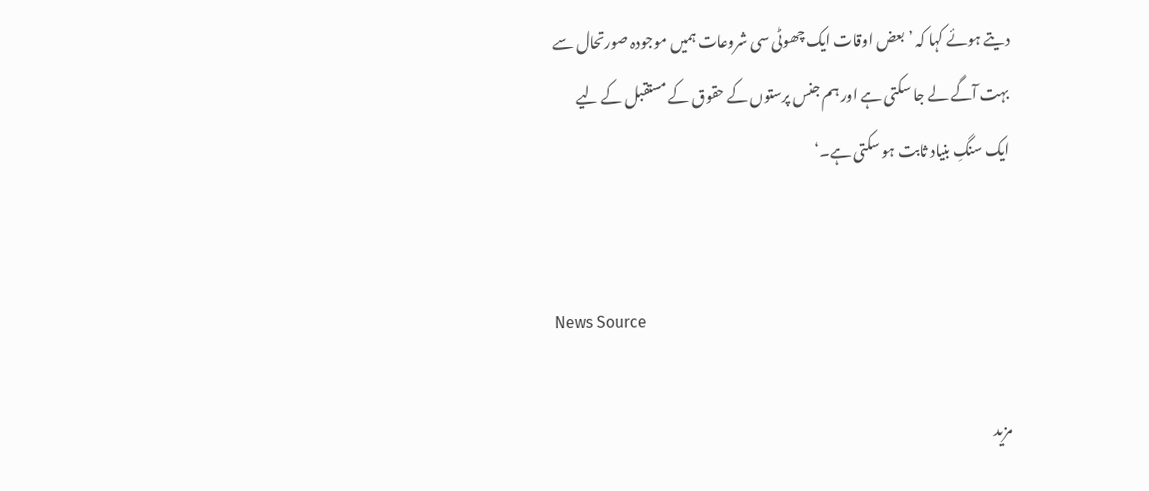دیتے ہوئے کہا کہ ’بعض اوقات ایک چھوٹی سی شروعات ہمیں موجودہ صورتحال سے بہت آگے لے جا سکتی ہے اور ہم جنس پرستوں کے حقوق کے مستقبل کے لیے ایک سنگِ بنیاد ثابت ہو سکتی ہے۔‘


News Source

مزید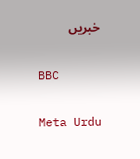خبریں

BBC

Meta Urdu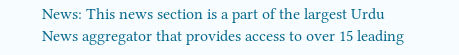News: This news section is a part of the largest Urdu News aggregator that provides access to over 15 leading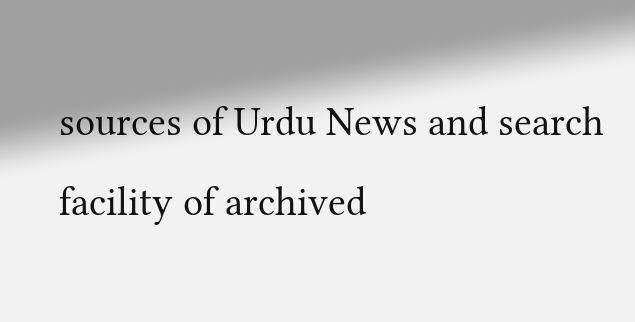sources of Urdu News and search facility of archived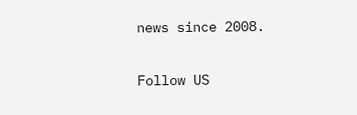news since 2008.

Follow US